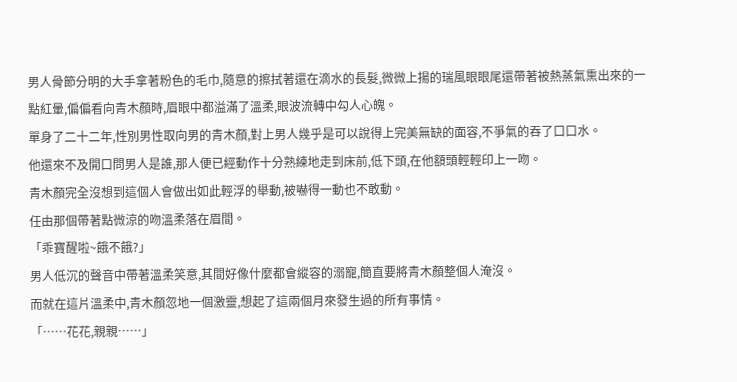男人骨節分明的大手拿著粉色的毛巾,隨意的擦拭著還在滴水的長髮,微微上揚的瑞風眼眼尾還帶著被熱蒸氣熏出來的一點紅暈,偏偏看向青木顏時,眉眼中都溢滿了溫柔,眼波流轉中勾人心魄。
單身了二十二年,性別男性取向男的青木顏,對上男人幾乎是可以說得上完美無缺的面容,不爭氣的吞了口口水。
他還來不及開口問男人是誰,那人便已經動作十分熟練地走到床前,低下頭,在他額頭輕輕印上一吻。
青木顏完全沒想到這個人會做出如此輕浮的舉動,被嚇得一動也不敢動。
任由那個帶著點微涼的吻溫柔落在眉間。
「乖寶醒啦~餓不餓?」
男人低沉的聲音中帶著溫柔笑意,其間好像什麼都會縱容的溺寵,簡直要將青木顏整個人淹沒。
而就在這片溫柔中,青木顏忽地一個激靈,想起了這兩個月來發生過的所有事情。
「……花花,親親……」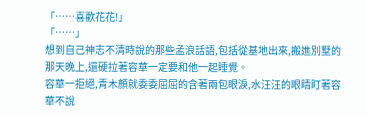「……喜歡花花!」
「……」
想到自己神志不清時說的那些孟浪話語,包括從基地出來,搬進別墅的那天晚上,還硬拉著容華一定要和他一起睡覺。
容華一拒絕,青木顏就委委屈屈的含著兩包眼淚,水汪汪的眼睛盯著容華不說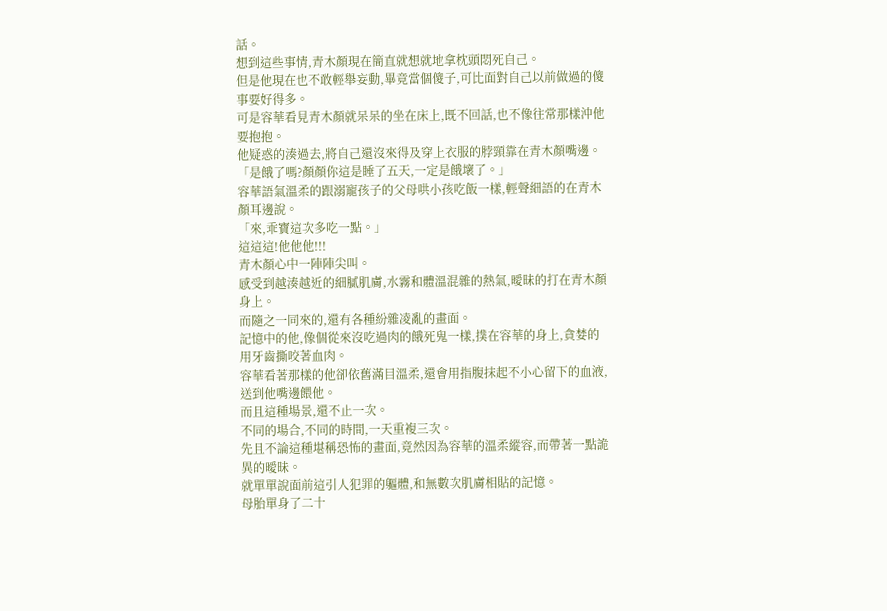話。
想到這些事情,青木顏現在簡直就想就地拿枕頭悶死自己。
但是他現在也不敢輕舉妄動,畢竟當個傻子,可比面對自己以前做過的傻事要好得多。
可是容華看見青木顏就呆呆的坐在床上,既不回話,也不像往常那樣沖他要抱抱。
他疑惑的湊過去,將自己還沒來得及穿上衣服的脖頸靠在青木顏嘴邊。
「是餓了嗎?顏顏你這是睡了五天,一定是餓壞了。」
容華語氣溫柔的跟溺寵孩子的父母哄小孩吃飯一樣,輕聲細語的在青木顏耳邊說。
「來,乖寶這次多吃一點。」
這這這!他他他!!!
青木顏心中一陣陣尖叫。
感受到越湊越近的細膩肌膚,水霧和體溫混雜的熱氣,曖昧的打在青木顏身上。
而隨之一同來的,還有各種紛雜凌亂的畫面。
記憶中的他,像個從來沒吃過肉的餓死鬼一樣,撲在容華的身上,貪婪的用牙齒撕咬著血肉。
容華看著那樣的他卻依舊滿目溫柔,還會用指腹抹起不小心留下的血液,送到他嘴邊餵他。
而且這種場景,還不止一次。
不同的場合,不同的時間,一天重複三次。
先且不論這種堪稱恐怖的畫面,竟然因為容華的溫柔縱容,而帶著一點詭異的曖昧。
就單單說面前這引人犯罪的軀體,和無數次肌膚相貼的記憶。
母胎單身了二十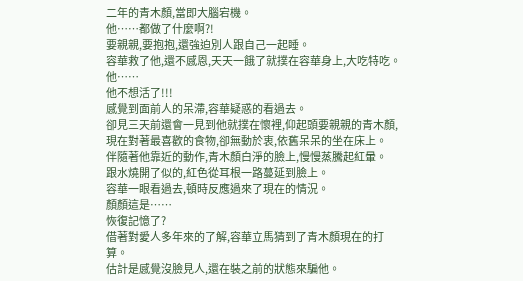二年的青木顏,當即大腦宕機。
他……都做了什麼啊?!
要親親,要抱抱,還強迫別人跟自己一起睡。
容華救了他,還不感恩,天天一餓了就撲在容華身上,大吃特吃。
他……
他不想活了!!!
感覺到面前人的呆滯,容華疑惑的看過去。
卻見三天前還會一見到他就撲在懷裡,仰起頭要親親的青木顏,現在對著最喜歡的食物,卻無動於衷,依舊呆呆的坐在床上。
伴隨著他靠近的動作,青木顏白淨的臉上,慢慢蒸騰起紅暈。
跟水燒開了似的,紅色從耳根一路蔓延到臉上。
容華一眼看過去,頓時反應過來了現在的情況。
顏顏這是……
恢復記憶了?
借著對愛人多年來的了解,容華立馬猜到了青木顏現在的打算。
估計是感覺沒臉見人,還在裝之前的狀態來騙他。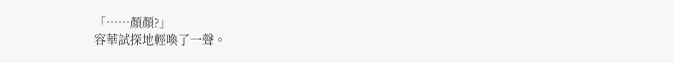「……顏顏?」
容華試探地輕喚了一聲。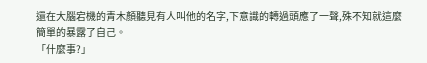還在大腦宕機的青木顏聽見有人叫他的名字,下意識的轉過頭應了一聲,殊不知就這麼簡單的暴露了自己。
「什麼事?」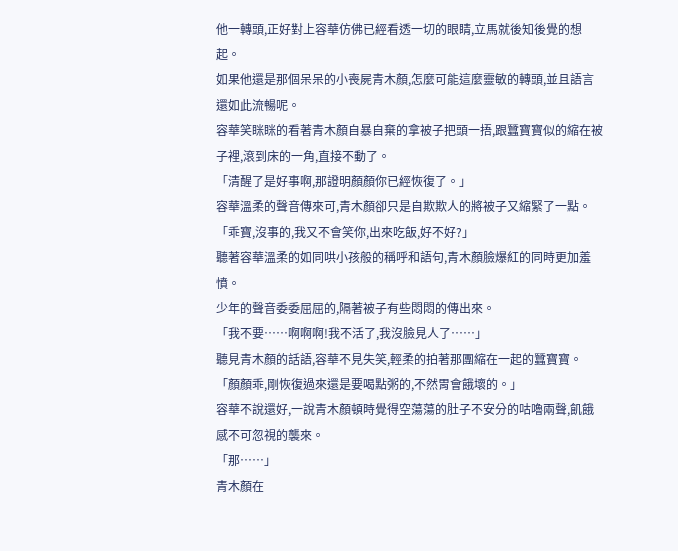他一轉頭,正好對上容華仿佛已經看透一切的眼睛,立馬就後知後覺的想起。
如果他還是那個呆呆的小喪屍青木顏,怎麼可能這麼靈敏的轉頭,並且語言還如此流暢呢。
容華笑眯眯的看著青木顏自暴自棄的拿被子把頭一捂,跟蠶寶寶似的縮在被子裡,滾到床的一角,直接不動了。
「清醒了是好事啊,那證明顏顏你已經恢復了。」
容華溫柔的聲音傳來可,青木顏卻只是自欺欺人的將被子又縮緊了一點。
「乖寶,沒事的,我又不會笑你,出來吃飯,好不好?」
聽著容華溫柔的如同哄小孩般的稱呼和語句,青木顏臉爆紅的同時更加羞憤。
少年的聲音委委屈屈的,隔著被子有些悶悶的傳出來。
「我不要……啊啊啊!我不活了,我沒臉見人了……」
聽見青木顏的話語,容華不見失笑,輕柔的拍著那團縮在一起的蠶寶寶。
「顏顏乖,剛恢復過來還是要喝點粥的,不然胃會餓壞的。」
容華不說還好,一說青木顏頓時覺得空蕩蕩的肚子不安分的咕嚕兩聲,飢餓感不可忽視的襲來。
「那……」
青木顏在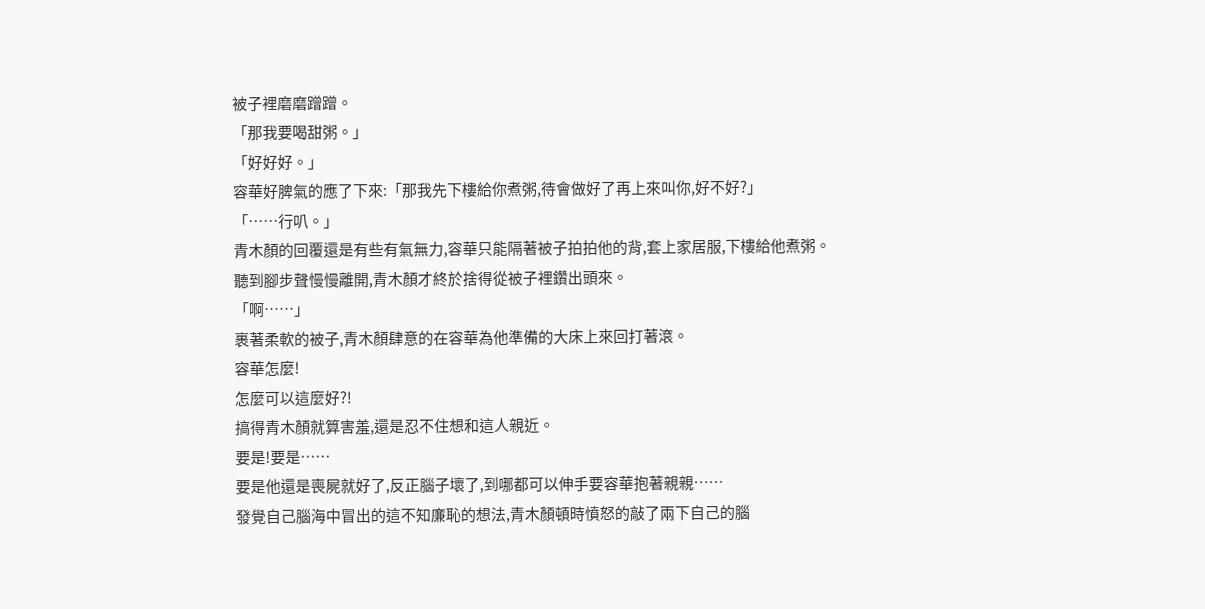被子裡磨磨蹭蹭。
「那我要喝甜粥。」
「好好好。」
容華好脾氣的應了下來:「那我先下樓給你煮粥,待會做好了再上來叫你,好不好?」
「……行叭。」
青木顏的回覆還是有些有氣無力,容華只能隔著被子拍拍他的背,套上家居服,下樓給他煮粥。
聽到腳步聲慢慢離開,青木顏才終於捨得從被子裡鑽出頭來。
「啊……」
裹著柔軟的被子,青木顏肆意的在容華為他準備的大床上來回打著滾。
容華怎麼!
怎麼可以這麼好?!
搞得青木顏就算害羞,還是忍不住想和這人親近。
要是!要是……
要是他還是喪屍就好了,反正腦子壞了,到哪都可以伸手要容華抱著親親……
發覺自己腦海中冒出的這不知廉恥的想法,青木顏頓時憤怒的敲了兩下自己的腦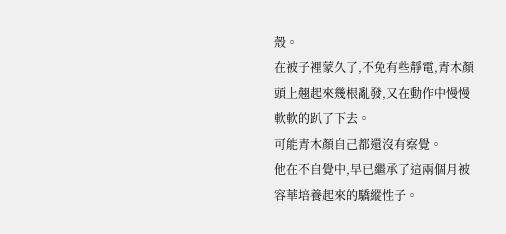殼。
在被子裡蒙久了,不免有些靜電,青木顏頭上翹起來幾根亂發,又在動作中慢慢軟軟的趴了下去。
可能青木顏自己都還沒有察覺。
他在不自覺中,早已繼承了這兩個月被容華培養起來的驕縱性子。